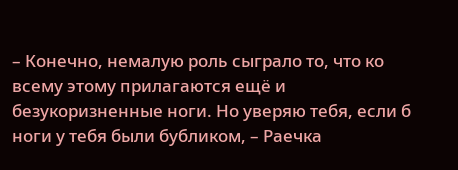– Конечно, немалую роль сыграло то, что ко всему этому прилагаются ещё и безукоризненные ноги. Но уверяю тебя, если б ноги у тебя были бубликом, – Раечка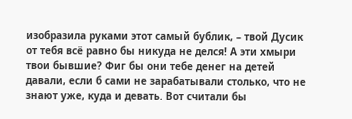изобразила руками этот самый бублик, – твой Дусик от тебя всё равно бы никуда не делся! А эти хмыри твои бывшие? Фиг бы они тебе денег на детей давали, если б сами не зарабатывали столько, что не знают уже, куда и девать. Вот считали бы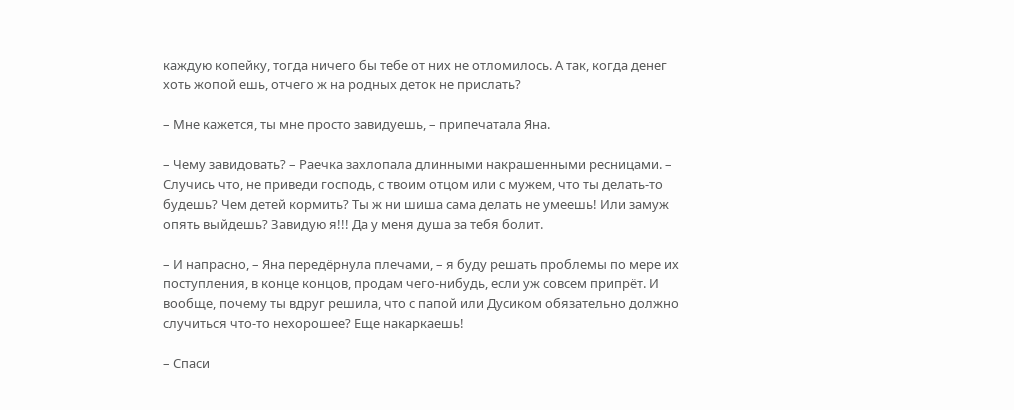каждую копейку, тогда ничего бы тебе от них не отломилось. А так, когда денег хоть жопой ешь, отчего ж на родных деток не прислать?

– Мне кажется, ты мне просто завидуешь, – припечатала Яна.

– Чему завидовать? – Раечка захлопала длинными накрашенными ресницами. – Случись что, не приведи господь, с твоим отцом или с мужем, что ты делать-то будешь? Чем детей кормить? Ты ж ни шиша сама делать не умеешь! Или замуж опять выйдешь? Завидую я!!! Да у меня душа за тебя болит.

– И напрасно, – Яна передёрнула плечами, – я буду решать проблемы по мере их поступления, в конце концов, продам чего-нибудь, если уж совсем припрёт. И вообще, почему ты вдруг решила, что с папой или Дусиком обязательно должно случиться что-то нехорошее? Еще накаркаешь!

– Спаси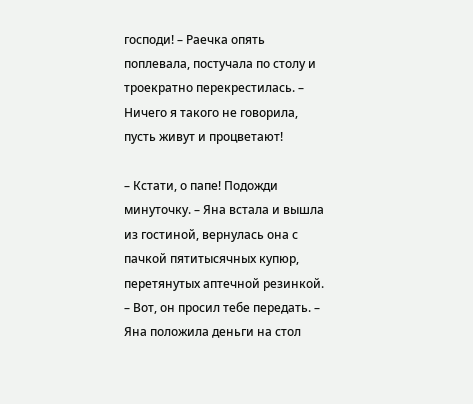господи! – Раечка опять поплевала, постучала по столу и троекратно перекрестилась. – Ничего я такого не говорила, пусть живут и процветают!

– Кстати, о папе! Подожди минуточку. – Яна встала и вышла из гостиной, вернулась она с пачкой пятитысячных купюр, перетянутых аптечной резинкой. – Вот, он просил тебе передать. – Яна положила деньги на стол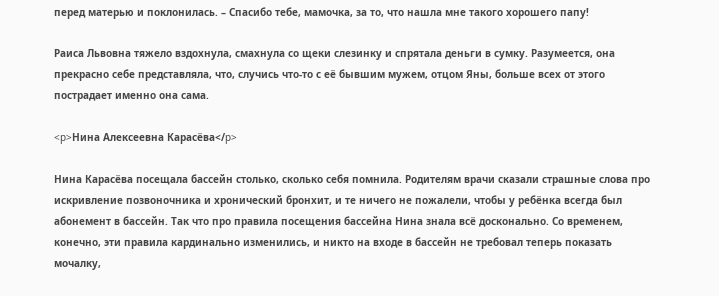перед матерью и поклонилась. – Спасибо тебе, мамочка, за то, что нашла мне такого хорошего папу!

Раиса Львовна тяжело вздохнула, смахнула со щеки слезинку и спрятала деньги в сумку. Разумеется, она прекрасно себе представляла, что, случись что-то с её бывшим мужем, отцом Яны, больше всех от этого пострадает именно она сама.

<p>Нина Алексеевна Карасёва</p>

Нина Карасёва посещала бассейн столько, сколько себя помнила. Родителям врачи сказали страшные слова про искривление позвоночника и хронический бронхит, и те ничего не пожалели, чтобы у ребёнка всегда был абонемент в бассейн. Так что про правила посещения бассейна Нина знала всё досконально. Со временем, конечно, эти правила кардинально изменились, и никто на входе в бассейн не требовал теперь показать мочалку,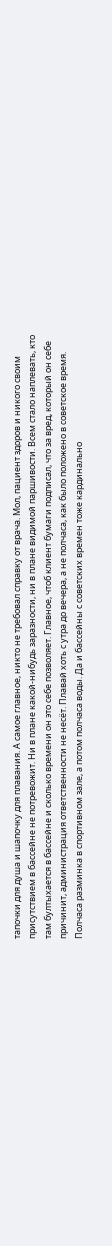тапочки для душа и шапочку для плавания. А самое главное, никто не требовал справку от врача. Мол, пациент здоров и никого своим присутствием в бассейне не потревожит. Ни в плане какой-нибудь заразности, ни в плане видимой паршивости. Всем стало наплевать, кто там бултыхается в бассейне и сколько времени он это себе позволяет. Главное, чтоб клиент бумаги подписал, что за вред, который он себе причинит, администрация ответственности не несёт. Плавай хоть с утра до вечера, а не полчаса, как было положено в советское время. Полчаса разминка в спортивном зале, а потом полчаса воды. Да и бассейны с советских времен тоже кардинально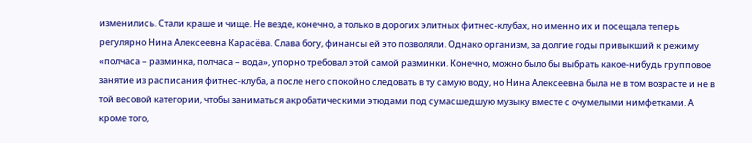изменились. Стали краше и чище. Не везде, конечно, а только в дорогих элитных фитнес-клубах, но именно их и посещала теперь регулярно Нина Алексеевна Карасёва. Слава богу, финансы ей это позволяли. Однако организм, за долгие годы привыкший к режиму «полчаса – разминка, полчаса – вода», упорно требовал этой самой разминки. Конечно, можно было бы выбрать какое-нибудь групповое занятие из расписания фитнес-клуба, а после него спокойно следовать в ту самую воду, но Нина Алексеевна была не в том возрасте и не в той весовой категории, чтобы заниматься акробатическими этюдами под сумасшедшую музыку вместе с очумелыми нимфетками. А кроме того,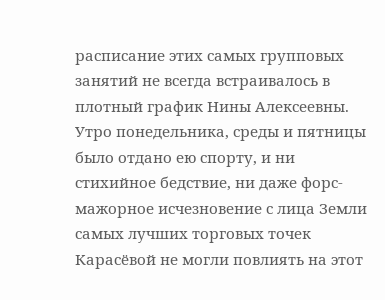расписание этих самых групповых занятий не всегда встраивалось в плотный график Нины Алексеевны. Утро понедельника, среды и пятницы было отдано ею спорту, и ни стихийное бедствие, ни даже форс-мажорное исчезновение с лица Земли самых лучших торговых точек Карасёвой не могли повлиять на этот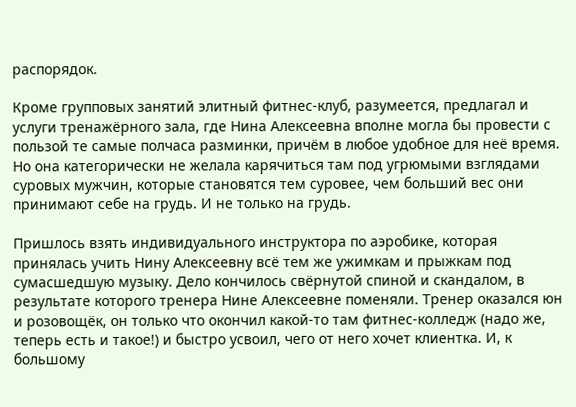распорядок.

Кроме групповых занятий элитный фитнес-клуб, разумеется, предлагал и услуги тренажёрного зала, где Нина Алексеевна вполне могла бы провести с пользой те самые полчаса разминки, причём в любое удобное для неё время. Но она категорически не желала карячиться там под угрюмыми взглядами суровых мужчин, которые становятся тем суровее, чем больший вес они принимают себе на грудь. И не только на грудь.

Пришлось взять индивидуального инструктора по аэробике, которая принялась учить Нину Алексеевну всё тем же ужимкам и прыжкам под сумасшедшую музыку. Дело кончилось свёрнутой спиной и скандалом, в результате которого тренера Нине Алексеевне поменяли. Тренер оказался юн и розовощёк, он только что окончил какой-то там фитнес-колледж (надо же, теперь есть и такое!) и быстро усвоил, чего от него хочет клиентка. И, к большому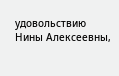удовольствию Нины Алексеевны,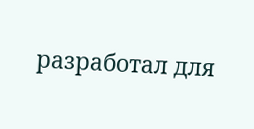разработал для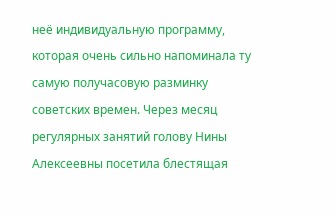неё индивидуальную программу, которая очень сильно напоминала ту самую получасовую разминку советских времен. Через месяц регулярных занятий голову Нины Алексеевны посетила блестящая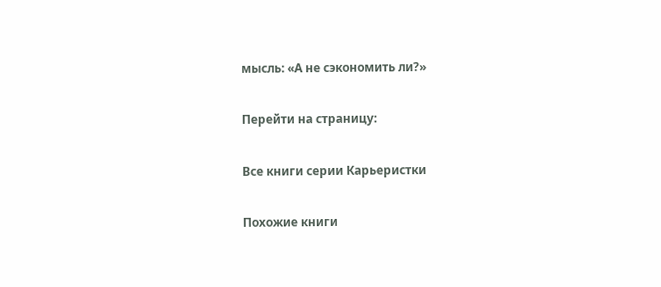мысль: «А не сэкономить ли?»

Перейти на страницу:

Все книги серии Карьеристки

Похожие книги